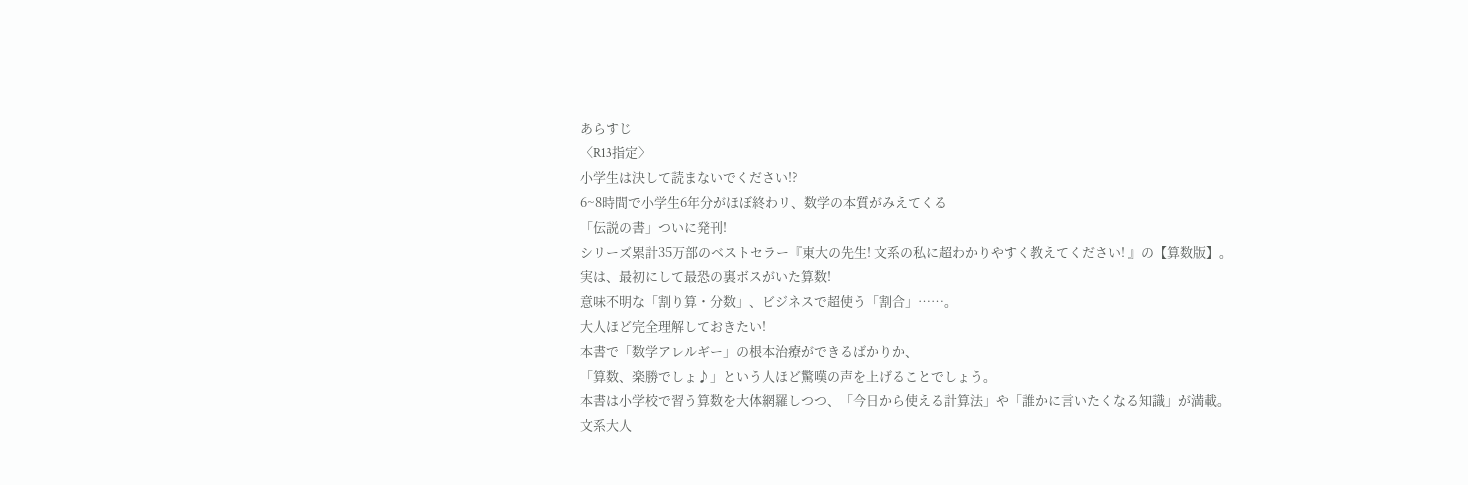あらすじ
〈R13指定〉
小学生は決して読まないでください!?
6~8時間で小学生6年分がほぼ終わリ、数学の本質がみえてくる
「伝説の書」ついに発刊!
シリーズ累計35万部のベストセラー『東大の先生! 文系の私に超わかりやすく教えてください! 』の【算数版】。
実は、最初にして最恐の裏ボスがいた算数!
意味不明な「割り算・分数」、ビジネスで超使う「割合」……。
大人ほど完全理解しておきたい!
本書で「数学アレルギー」の根本治療ができるばかりか、
「算数、楽勝でしょ♪」という人ほど驚嘆の声を上げることでしょう。
本書は小学校で習う算数を大体網羅しつつ、「今日から使える計算法」や「誰かに言いたくなる知識」が満載。
文系大人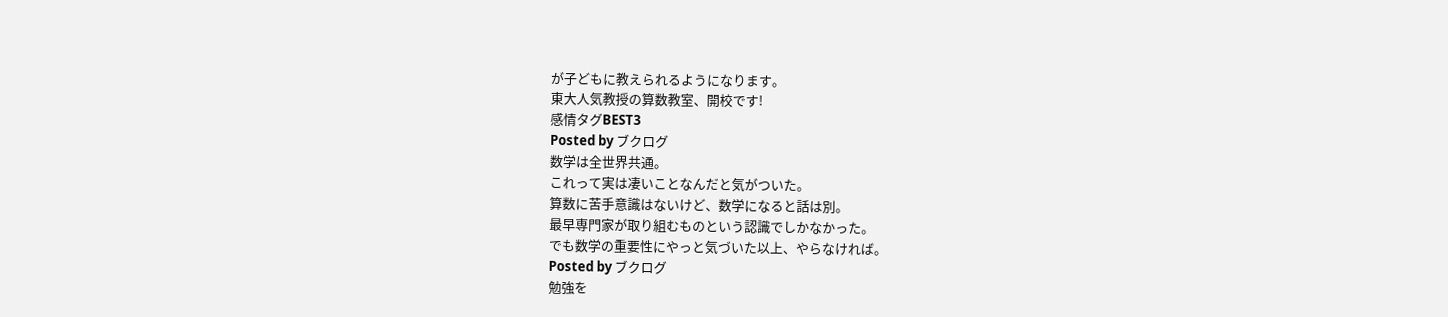が子どもに教えられるようになります。
東大人気教授の算数教室、開校です!
感情タグBEST3
Posted by ブクログ
数学は全世界共通。
これって実は凄いことなんだと気がついた。
算数に苦手意識はないけど、数学になると話は別。
最早専門家が取り組むものという認識でしかなかった。
でも数学の重要性にやっと気づいた以上、やらなければ。
Posted by ブクログ
勉強を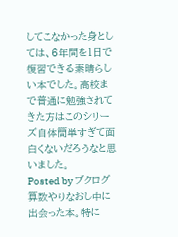してこなかった身としては、6年間を1日で復習できる素晴らしい本でした。高校まで普通に勉強されてきた方はこのシリーズ自体簡単すぎて面白くないだろうなと思いました。
Posted by ブクログ
算数やりなおし中に出会った本。特に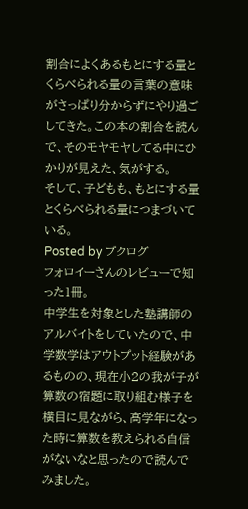割合によくあるもとにする量とくらべられる量の言葉の意味がさっぱり分からずにやり過ごしてきた。この本の割合を読んで、そのモヤモヤしてる中にひかりが見えた、気がする。
そして、子どもも、もとにする量とくらべられる量につまづいている。
Posted by ブクログ
フォロイーさんのレビューで知った1冊。
中学生を対象とした塾講師のアルバイトをしていたので、中学数学はアウトプット経験があるものの、現在小2の我が子が算数の宿題に取り組む様子を横目に見ながら、高学年になった時に算数を教えられる自信がないなと思ったので読んでみました。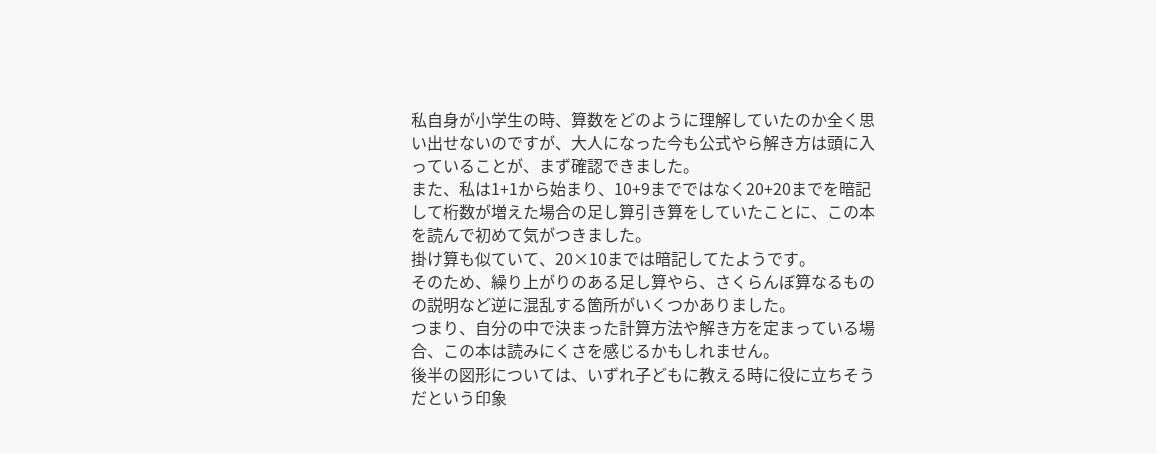私自身が小学生の時、算数をどのように理解していたのか全く思い出せないのですが、大人になった今も公式やら解き方は頭に入っていることが、まず確認できました。
また、私は1+1から始まり、10+9までではなく20+20までを暗記して桁数が増えた場合の足し算引き算をしていたことに、この本を読んで初めて気がつきました。
掛け算も似ていて、20×10までは暗記してたようです。
そのため、繰り上がりのある足し算やら、さくらんぼ算なるものの説明など逆に混乱する箇所がいくつかありました。
つまり、自分の中で決まった計算方法や解き方を定まっている場合、この本は読みにくさを感じるかもしれません。
後半の図形については、いずれ子どもに教える時に役に立ちそうだという印象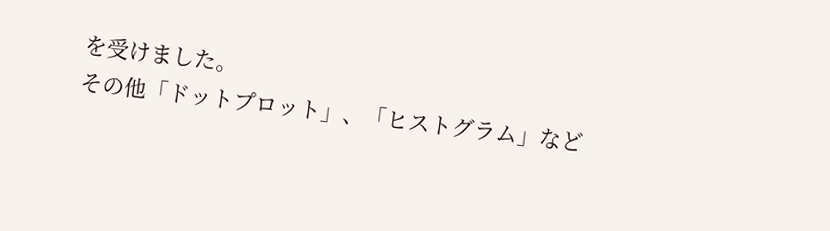を受けました。
その他「ドットプロット」、「ヒストグラム」など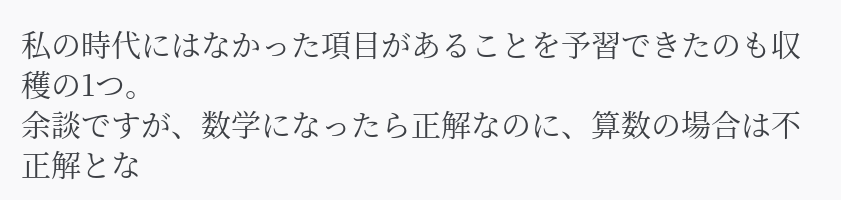私の時代にはなかった項目があることを予習できたのも収穫の1つ。
余談ですが、数学になったら正解なのに、算数の場合は不正解とな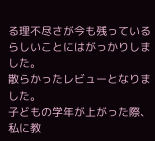る理不尽さが今も残っているらしいことにはがっかりしました。
散らかったレビューとなりました。
子どもの学年が上がった際、私に教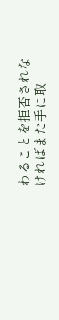わることを拒否されなければまた手に取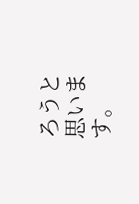ろうと思います。